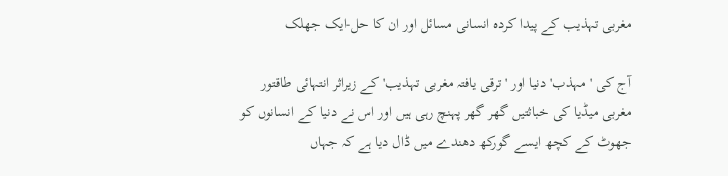مغربی تہذیب کے پیدا کردہ انسانی مسائل اور ان کا حل-ایک جھلک

آج کی 'مہذب'دنيا اور 'ترقی يافتہ مغربی تہذيب' کے زيراثر انتہائی طاقتور مغربی ميڈيا کی خباثتیں گھر گھر پہنچ رہی ہیں اور اس نے دنيا کے انسانوں کو جھوٹ کے کچھ ايسے گورکھ دھندے ميں ڈال ديا ہے کہ جہاں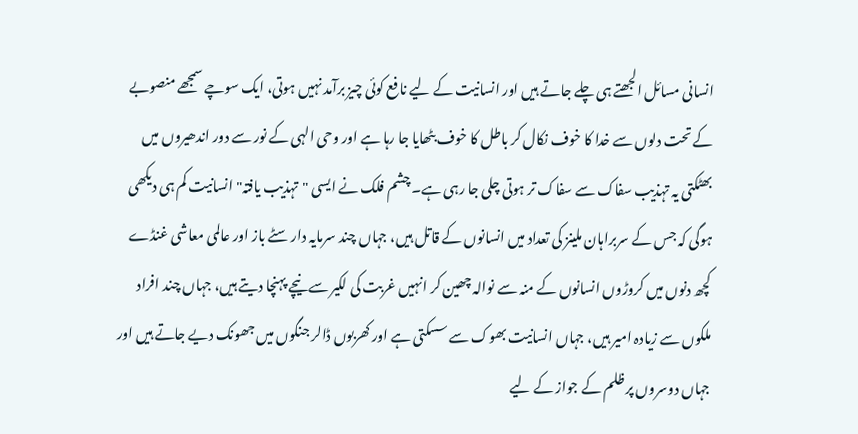انسانی مسائل الجھتے ہی چلے جاتے ہيں اور انسانیت کے لیے نافع کوئی چيز برآمد نہیں ہوتی، ايک سوچے سمجھے منصوبے کے تحت دلوں سے خدا کا خوف نکال کر باطل کا خوف بٹھايا جا رہا ہے اور وحی الہی کے نور سے دور اندھيروں ميں بھٹکتی يہ تہذيب سفاک سے سفاک تر ہوتی چلی جا رہی ہے۔ چشم فلک نے ايسی "تہذيب يافتہ" انسانيت کم ہی ديکھی ہوگی کہ جس کے سربراہان ملينز کی تعداد ميں انسانوں کے قاتل ہيں، جہاں چند سرمایہ دار سٹے باز اور عالمی معاشی غنڈے کچھ دنوں ميں کروڑوں انسانوں کے منہ سے نوالہ چھين کر انہيں غربت کی لکير سے نيچے پہنچا ديتے ہيں، جہاں چند افراد ملکوں سے زيادہ امير ہيں، جہاں انسانيت بھوک سے سسکتی ہے اور کھربوں ڈالر جنگوں ميں جھونک ديے جاتے ہيں اور جہاں دوسروں پر ظلم کے جواز کے ليے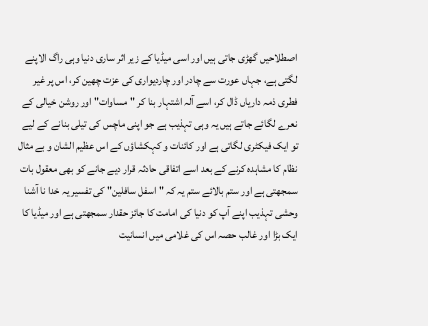اصطلاحيں گھڑی جاتی ہيں اور اسی ميڈيا کے زير اثر ساری دنيا وہی راگ الاپنے لگتی ہے، جہاں عورت سے چادر اور چارديواری کی عزت چھين کر، اس پر غیر فطری ذمہ داریاں ڈال کر، اسے آلہ اشتہار بنا کر "مساوات" اور روشن خيالی کے نعرے لگائے جاتے ہيں یہ وہی تہذيب ہے جو اپنی ماچس کی تيلی بنانے کے ليے تو ايک فيکٹری لگاتی ہے اور کائنات و کہکشاؤں کے اس عظيم الشان و بے مثال نظام کا مشاہدہ کرنے کے بعد اسے اتفاقی حادثہ قرار دیے جانے کو بھی معقول بات سمجھتی ہے اور ستم بالائے ستم يہ کہ "اسفل سافلين" کی تفسير يہ خدا نا آشنا وحشی تہذيب اپنے آپ کو دنيا کی امامت کا جائز حقدار سمجھتی ہے اور ميڈيا کا ايک بڑا اور غالب حصہ اس کی غلامی ميں انسانيت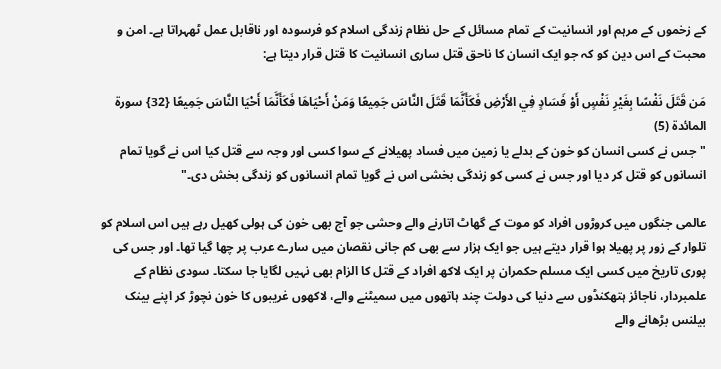کے زخموں کے مرہم اور انسانیت کے تمام مسائل کے حل نظام زندگی اسلام کو فرسودہ اور ناقابل عمل ٹھہراتا ہے۔ امن و محبت کے اس دين کو کہ جو ايک انسان کا ناحق قتل ساری انسانيت کا قتل قرار ديتا ہے:

مَن قَتَلَ نَفْسًا بِغَيْرِ نَفْسٍ أَوْ فَسَادٍ فِي الأَرْضِ فَكَأَنَّمَا قَتَلَ النَّاسَ جَمِيعًا وَمَنْ أَحْيَاهَا فَكَأَنَّمَا أَحْيَا النَّاسَ جَمِيعًا {32} سورة المائدة (5)
"جس نے کسی انسان کو خون کے بدلے یا زمین ميں فساد پھيلانے کے سوا کسی اور وجہ سے قتل کیا اس نے گویا تمام انسانوں کو قتل کر دیا اور جس نے کسی کو زندگی بخشی اس نے گویا تمام انسانوں کو زندگی بخش دی۔"

عالمی جنگوں میں کروڑوں افراد کو موت کے گھاٹ اتارنے والے وحشی جو آج بھی خون کی ہولی کھیل رہے ہیں اس اسلام کو تلوار کے زور پر پھیلا ہوا قرار دیتے ہیں جو ایک ہزار سے بھی کم جانی نقصان میں سارے عرب پر چھا گیا تھا۔ اور جس کی پوری تاريخ میں کسی ايک مسلم حکمران پر ايک لاکھ افراد کے قتل کا الزام بھی نہيں لگايا جا سکتا۔ سودی نظام کے علمبردار، ناجائز ہتھکنڈوں سے دنیا کی دولت چند ہاتھوں میں سمیٹنے والے، لاکھوں غریبوں کا خون نچوڑ کر اپنے بینک بیلنس بڑھانے والے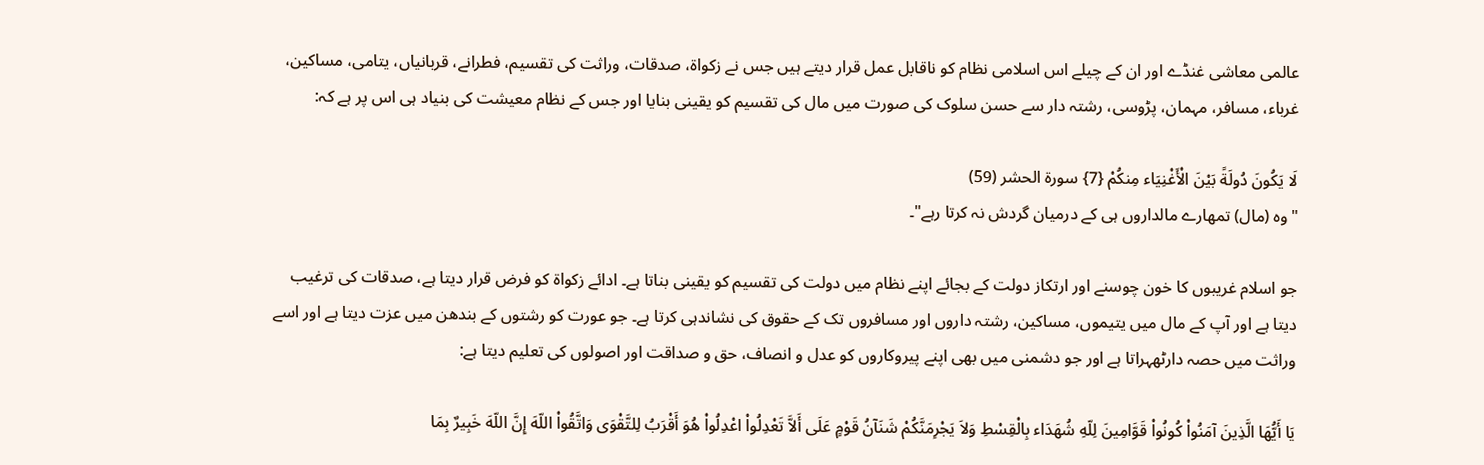عالمی معاشی غنڈے اور ان کے چیلے اس اسلامی نظام کو ناقابل عمل قرار دیتے ہیں جس نے زکواۃ، صدقات، وراثت کی تقسیم، فطرانے، قربانیاں، یتامی، مساکین، غرباء، مسافر، مہمان، پڑوسی، رشتہ دار سے حسن سلوک کی صورت میں مال کی تقسیم کو یقینی بنایا اور جس کے نظام معيشت کی بنياد ہی اس پر ہے کہ:

لَا يَكُونَ دُولَةً بَيْنَ الْأَغْنِيَاء مِنكُمْ {7} سورة الحشر (59)
"وہ (مال) تمھارے مالداروں ہی کے درميان گردش نہ کرتا رہے"۔

جو اسلام غريبوں کا خون چوسنے اور ارتکاز دولت کے بجائے اپنے نظام میں دولت کی تقسیم کو یقینی بناتا ہے۔ ادائے زکواة کو فرض قرار ديتا ہے، صدقات کی ترغيب ديتا ہے اور آپ کے مال میں یتیموں، مساکین، رشتہ داروں اور مسافروں تک کے حقوق کی نشاندہی کرتا ہے۔ جو عورت کو رشتوں کے بندھن ميں عزت ديتا ہے اور اسے وراثت ميں حصہ دارٹھہراتا ہے اور جو دشمنی میں بھی اپنے پیروکاروں کو عدل و انصاف، حق و صداقت اور اصولوں کی تعليم ديتا ہے:

يَا أَيُّهَا الَّذِينَ آمَنُواْ كُونُواْ قَوَّامِينَ لِلّهِ شُهَدَاء بِالْقِسْطِ وَلاَ يَجْرِمَنَّكُمْ شَنَآنُ قَوْمٍ عَلَى أَلاَّ تَعْدِلُواْ اعْدِلُواْ هُوَ أَقْرَبُ لِلتَّقْوَى وَاتَّقُواْ اللّهَ إِنَّ اللّهَ خَبِيرٌ بِمَا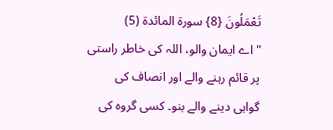تَعْمَلُونَ {8} سورة المائدة (5)
"اے ایمان والو، اللہ کی خاطر راستی پر قائم رہنے والے اور انصاف کی گواہی دینے والے بنو۔ کسی گروہ کی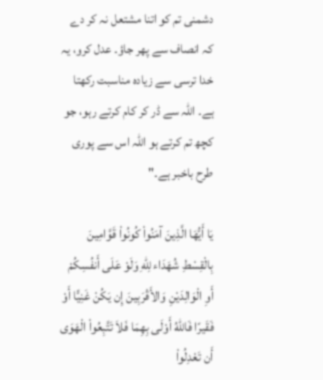دشمنی تم کو اتنا مشتعل نہ کر دے کہ انصاف سے پھر جاؤ۔ عدل کرو، یہ خدا ترسی سے زیادہ مناسبت رکھتا ہے۔ اللہ سے ڈر کر کام کرتے رہو، جو کچھ تم کرتے ہو اللہ اس سے پوری طرح باخبر ہے۔"

يَا أَيُّهَا الَّذِينَ آمَنُواْ كُونُواْ قَوَّامِينَ بِالْقِسْطِ شُهَدَاء لِلّهِ وَلَوْ عَلَى أَنفُسِكُمْ أَوِ الْوَالِدَيْنِ وَالأَقْرَبِينَ إِن يَكُنْ غَنِيًّا أَوْ فَقَيرًا فَاللّهُ أَوْلَى بِهِمَا فَلاَ تَتَّبِعُواْ الْهَوَى أَن تَعْدِلُواْ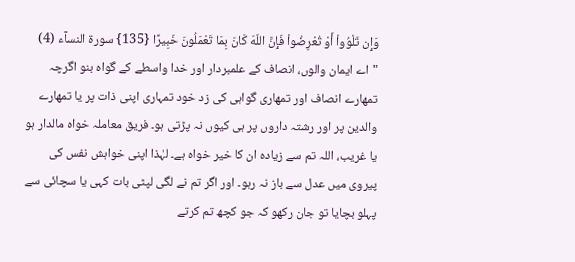وَإِن تَلْوُواْ أَوْ تُعْرِضُواْ فَإِنَّ اللّهَ كَانَ بِمَا تَعْمَلُونَ خَبِيرًا {135} سورة النسآء (4)
"اے ایمان والوں، انصاف کے علمبردار اور خدا واسطے کے گواہ بنو اگرچہ تمھارے انصاف اور تمھاری گواہی کی زد خود تمہاری اپنی ذات پر یا تمھارے والدين پر اور رشتہ داروں پر ہی کیوں نہ پڑتی ہو۔ فریق معاملہ خواہ مالدار ہو یا غریب، اللہ تم سے زیادہ ان کا خیر خواہ ہے۔ لہٰذا اپنی خواہش نفس کی پیروی میں عدل سے باز نہ رہو۔ اور اگر تم نے لگی لپٹی بات کہی یا سچائی سے پہلو بچایا تو جان رکھو کہ جو کچھ تم کرتے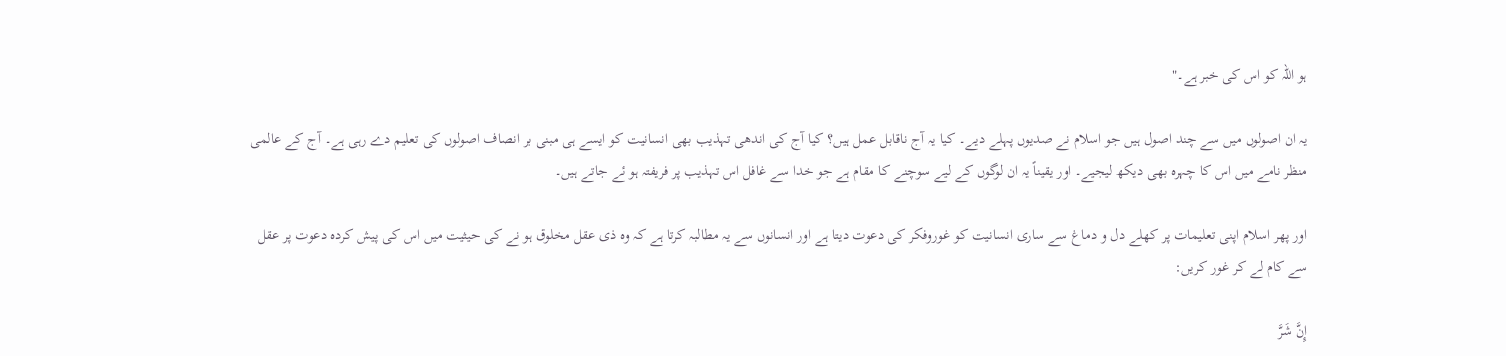ہو اللہ کو اس کی خبر ہے۔"

یہ ان اصولوں میں سے چند اصول ہیں جو اسلام نے صدیوں پہلے ديے۔ کیا یہ آج ناقابل عمل ہیں؟ کیا آج کی اندھی تہذیب بھی انسانیت کو ایسے ہی مبنی بر انصاف اصولوں کی تعلیم دے رہی ہے۔ آج کے عالمی منظر نامے ميں اس کا چہرہ بھی دیکھ لیجیے۔ اور يقیناً یہ ان لوگوں کے لیے سوچنے کا مقام ہے جو خدا سے غافل اس تہذيب پر فریفتہ ہو ئے جاتے ہیں۔

اور پھر اسلام اپنی تعليمات پر کھلے دل و دماغ سے ساری انسانيت کو غوروفکر کی دعوت ديتا ہے اور انسانوں سے یہ مطالبہ کرتا ہے کہ وہ ذی عقل مخلوق ہو نے کی حیثیت میں اس کی پیش کردہ دعوت پر عقل سے کام لے کر غور کريں:

إِنَّ شَرَّ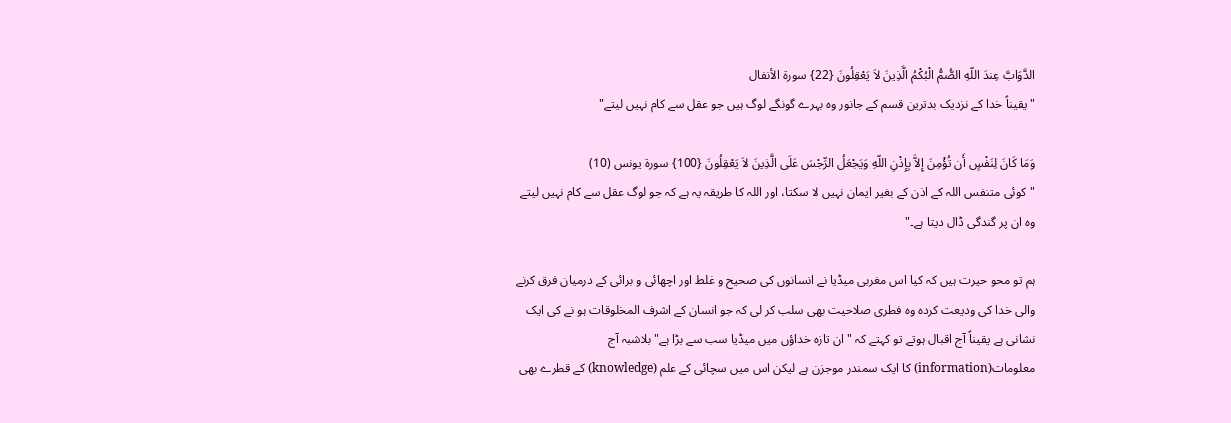الدَّوَابَّ عِندَ اللّهِ الصُّمُّ الْبُكْمُ الَّذِينَ لاَ يَعْقِلُونَ {22} سورة الأنفال
"یقیناً خدا کے نزدیک بدترین قسم کے جانور وہ بہرے گونگے لوگ ہیں جو عقل سے کام نہیں لیتے"

وَمَا كَانَ لِنَفْسٍ أَن تُؤْمِنَ إِلاَّ بِإِذْنِ اللّهِ وَيَجْعَلُ الرِّجْسَ عَلَى الَّذِينَ لاَ يَعْقِلُونَ {100} سورة يونس (10)
"کوئی متنفس اللہ کے اذن کے بغیر ایمان نہیں لا سکتا، اور اللہ کا طریقہ یہ ہے کہ جو لوگ عقل سے کام نہیں لیتے وہ ان پر گندگی ڈال ديتا ہے۔"

ہم تو محو حيرت ہيں کہ کيا اس مغربی ميڈيا نے انسانوں کی صحيح و غلط اور اچھائی و برائی کے درميان فرق کرنے والی خدا کی وديعت کردہ وہ فطری صلاحيت بھی سلب کر لی کہ جو انسان کے اشرف المخلوقات ہو نے کی ايک نشانی ہے يقيناً آج اقبال ہوتے تو کہتے کہ " ان تازہ خداؤں ميں ميڈيا سب سے بڑا ہے" بلاشبہ آج معلومات(information) کا ايک سمندر موجزن ہے ليکن اس ميں سچائی کے علم (knowledge) کے قطرے بھی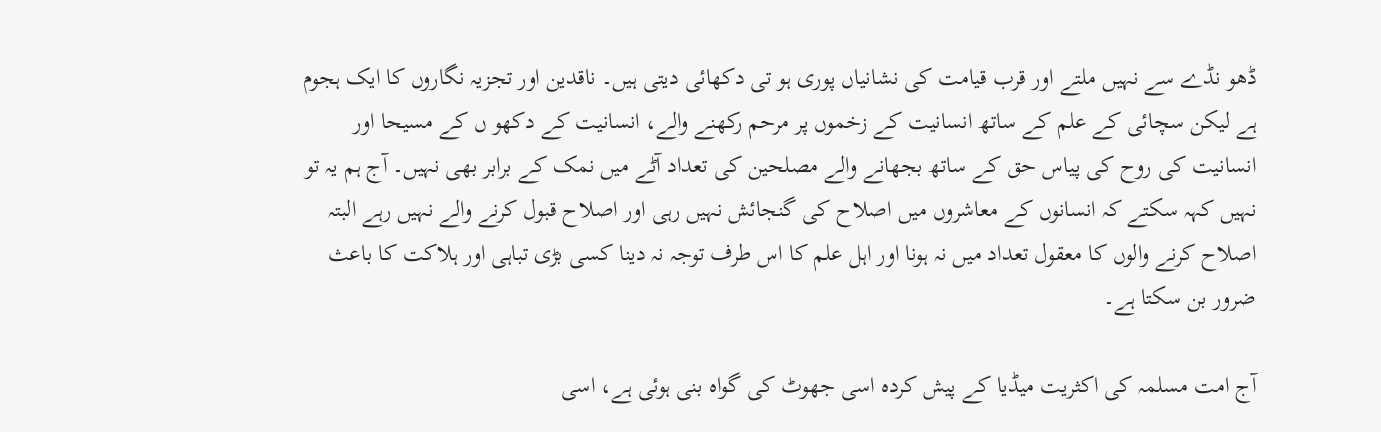ڈھو نڈے سے نہيں ملتے اور قرب قيامت کی نشانياں پوری ہو تی دکھائی ديتی ہيں۔ ناقدين اور تجزيہ نگاروں کا ايک ہجوم ہے ليکن سچائی کے علم کے ساتھ انسانيت کے زخموں پر مرحم رکھنے والے، انسانيت کے دکھو ں کے مسيحا اور انسانيت کی روح کی پياس حق کے ساتھ بجھانے والے مصلحين کی تعداد آٹے ميں نمک کے برابر بھی نہيں۔ آج ہم يہ تو نہيں کہہ سکتے کہ انسانوں کے معاشروں ميں اصلاح کی گنجائش نہيں رہی اور اصلاح قبول کرنے والے نہيں رہے البتہ اصلاح کرنے والوں کا معقول تعداد ميں نہ ہونا اور اہل علم کا اس طرف توجہ نہ دينا کسی بڑی تباہی اور ہلاکت کا باعث ضرور بن سکتا ہے۔

آج امت مسلمہ کی اکثريت ميڈيا کے پيش کردہ اسی جھوٹ کی گواہ بنی ہوئی ہے، اسی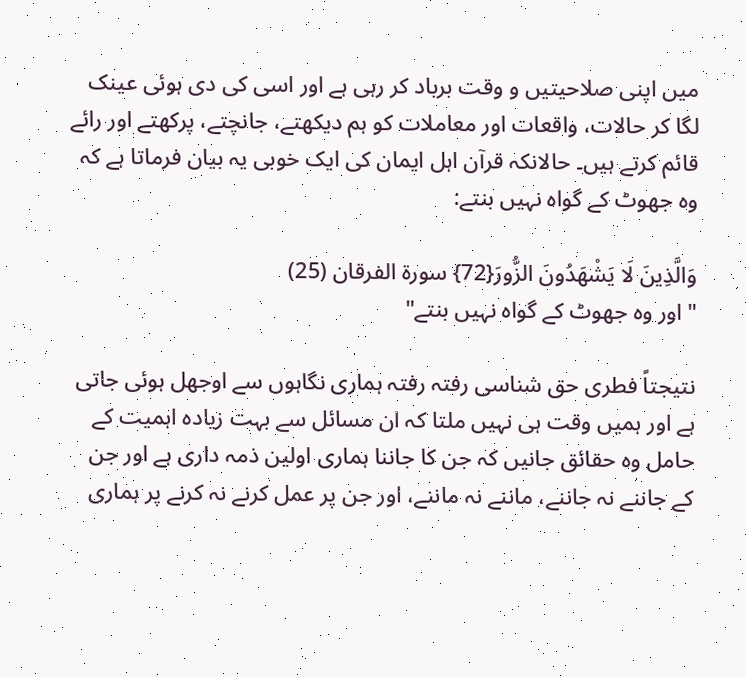ميں اپنی صلاحيتيں و وقت برباد کر رہی ہے اور اسی کی دی ہوئی عينک لگا کر حالات، واقعات اور معاملات کو ہم ديکھتے، جانچتے، پرکھتے اور رائے قائم کرتے ہيں۔ حالانکہ قرآن اہل ايمان کی ايک خوبی یہ بيان فرماتا ہے کہ وہ جھوٹ کے گواہ نہيں بنتے:

وَالَّذِينَ لَا يَشْهَدُونَ الزُّورَ{72} سورة الفرقان (25)
" اور وہ جھوٹ کے گواہ نہيں بنتے"

نتيجتاً فطری حق شناسی رفتہ رفتہ ہماری نگاہوں سے اوجھل ہوئی جاتی ہے اور ہميں وقت ہی نہيں ملتا کہ ان مسائل سے بہت زيادہ اہميت کے حامل وہ حقائق جانيں کہ جن کا جاننا ہماری اولين ذمہ داری ہے اور جن کے جاننے نہ جاننے، ماننے نہ ماننے، اور جن پر عمل کرنے نہ کرنے پر ہماری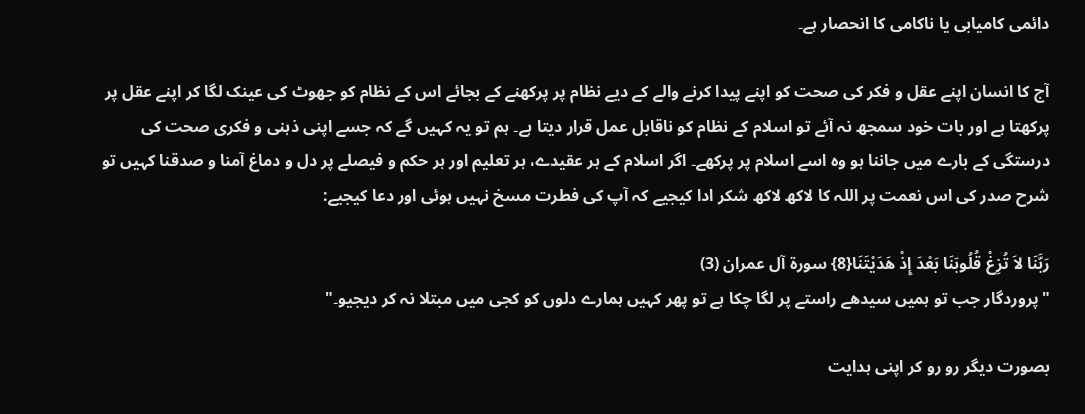دائمی کاميابی يا ناکامی کا انحصار ہے۔

آج کا انسان اپنے عقل و فکر کی صحت کو اپنے پیدا کرنے والے کے ديے نظام پر پرکھنے کے بجائے اس کے نظام کو جھوٹ کی عینک لگا کر اپنے عقل پر پرکھتا ہے اور بات خود سمجھ نہ آئے تو اسلام کے نظام کو ناقابل عمل قرار دیتا ہے۔ ہم تو يہ کہيں گے کہ جسے اپنی ذہنی و فکری صحت کی درستگی کے بارے ميں جاننا ہو وہ اسے اسلام پر پرکھے۔ اگر اسلام کے ہر عقيدے، ہر تعليم اور ہر حکم و فيصلے پر دل و دماغ آمنا و صدقنا کہيں تو شرح صدر کی اس نعمت پر اللہ کا لاکھ لاکھ شکر ادا کيجیے کہ آپ کی فطرت مسخ نہيں ہوئی اور دعا کیجیے:

رَبَّنَا لاَ تُزِغْ قُلُوبَنَا بَعْدَ إِذْ هَدَيْتَنَا{8} سورة آل عمران (3)
"پروردگار جب تو ہمیں سیدھے راستے پر لگا چکا ہے تو پھر کہیں ہمارے دلوں کو کجی میں مبتلا نہ کر دیجیو۔"

بصورت ديگر رو رو کر اپنی ہدايت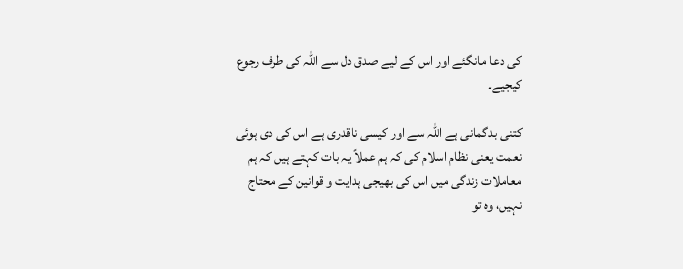کی دعا مانگئے اور اس کے ليے صدق دل سے اللہ کی طرف رجوع کیجیے۔

کتنی بدگمانی ہے اللہ سے اور کيسی ناقدری ہے اس کی دی ہوئی نعمت یعنی نظام اسلام کی کہ ہم عملاً يہ بات کہتے ہيں کہ ہم معاملات زندگی ميں اس کی بھيجی ہدايت و قوانين کے محتاج نہيں، وہ تو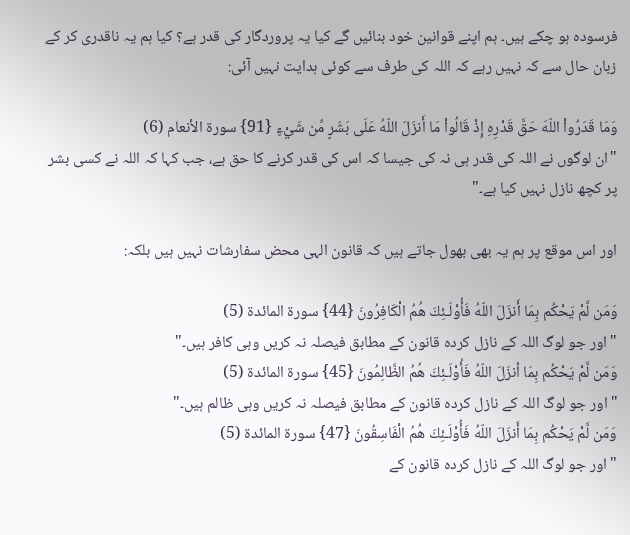فرسودہ ہو چکے ہيں۔ ہم اپنے قوانین خود بنائيں گے کيا يہ پروردگار کی قدر ہے؟ کيا ہم یہ ناقدری کر کے زبان حال سے کہ نہيں رہے کہ اللہ کی طرف سے کوئی ہدايت نہيں آئی:

وَمَا قَدَرُواْ اللّهَ حَقَّ قَدْرِهِ إِذْ قَالُواْ مَا أَنزَلَ اللّهُ عَلَى بَشَرٍ مِّن شَيْءٍ {91} سورة الأنعام (6)
"ان لوگوں نے اللہ کی قدر ہی نہ کی جیسا کہ اس کی قدر کرنے کا حق ہے، جب کہا کہ اللہ نے کسی بشر پر کچھ نازل نہیں کیا ہے۔"

اور اس موقع پر ہم یہ بھی بھول جاتے ہیں کہ قانون الہی محض سفارشات نہیں ہیں بلکہ:

وَمَن لَّمْ يَحْكُم بِمَا أَنزَلَ اللّهُ فَأُوْلَـئِكَ هُمُ الْكَافِرُونَ {44} سورة المائدة (5)
"اور جو لوگ اللہ کے نازل کردہ قانون کے مطابق فیصلہ نہ کریں وہی کافر ہیں۔"
وَمَن لَّمْ يَحْكُم بِمَا أنزَلَ اللّهُ فَأُوْلَـئِكَ هُمُ الظَّالِمُونَ {45} سورة المائدة (5)
"اور جو لوگ اللہ کے نازل کردہ قانون کے مطابق فیصلہ نہ کریں وہی ظالم ہیں۔"
وَمَن لَّمْ يَحْكُم بِمَا أَنزَلَ اللّهُ فَأُوْلَـئِكَ هُمُ الْفَاسِقُونَ {47} سورة المائدة (5)
"اور جو لوگ اللہ کے نازل کردہ قانون کے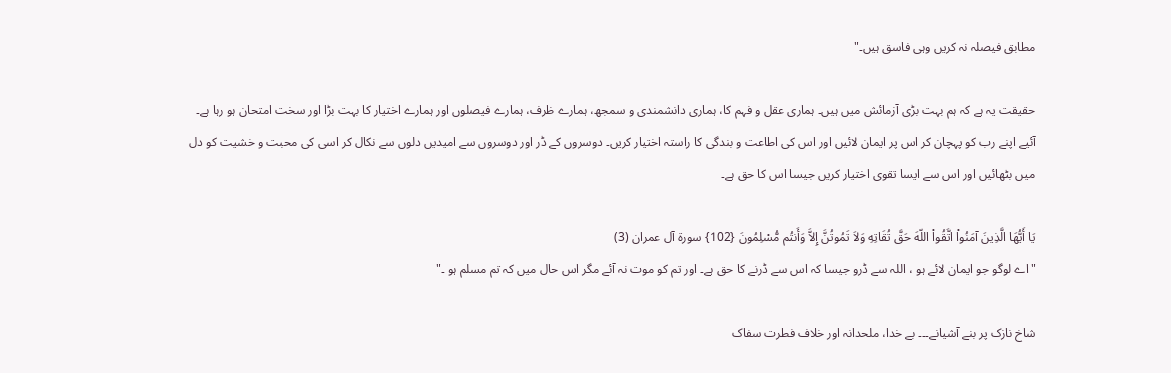مطابق فیصلہ نہ کریں وہی فاسق ہیں۔"

حقیقت یہ ہے کہ ہم بہت بڑی آزمائش میں ہيں۔ ہماری عقل و فہم کا، ہماری دانشمندی و سمجھ، ہمارے ظرف، ہمارے فيصلوں اور ہمارے اختيار کا بہت بڑا اور سخت امتحان ہو رہا ہے۔ آئيے اپنے رب کو پہچان کر اس پر ايمان لائيں اور اس کی اطاعت و بندگی کا راستہ اختيار کريں۔ دوسروں کے ڈر اور دوسروں سے امیدیں دلوں سے نکال کر اسی کی محبت و خشيت کو دل ميں بٹھائيں اور اس سے ايسا تقوی اختیار کريں جيسا اس کا حق ہے۔

يَا أَيُّهَا الَّذِينَ آمَنُواْ اتَّقُواْ اللّهَ حَقَّ تُقَاتِهِ وَلاَ تَمُوتُنَّ إِلاَّ وَأَنتُم مُّسْلِمُونَ {102} سورة آل عمران (3)
"اے لوگو جو ایمان لائے ہو ، اللہ سے ڈرو جیسا کہ اس سے ڈرنے کا حق ہے۔ اور تم کو موت نہ آئے مگر اس حال میں کہ تم مسلم ہو ۔"

شاخ نازک پر بنے آشیانے۔۔۔ بے خدا، ملحدانہ اور خلاف فطرت سفاک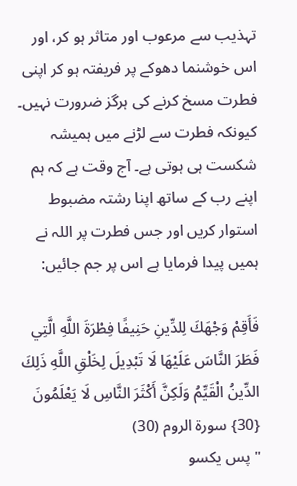تہذیب سے مرعوب اور متاثر ہو کر، اور اس خوشنما دھوکے پر فریفتہ ہو کر اپنی فطرت مسخ کرنے کی ہرگز ضرورت نہیں۔ کیونکہ فطرت سے لڑنے میں ہمیشہ شکست ہی ہوتی ہے۔ آج وقت ہے کہ ہم اپنے رب کے ساتھ اپنا رشتہ مضبوط استوار کریں اور جس فطرت پر اللہ نے ہمیں پیدا فرمايا ہے اس پر جم جائیں:

فَأَقِمْ وَجْهَكَ لِلدِّينِ حَنِيفًا فِطْرَةَ اللَّهِ الَّتِي فَطَرَ النَّاسَ عَلَيْهَا لَا تَبْدِيلَ لِخَلْقِ اللَّهِ ذَلِكَ الدِّينُ الْقَيِّمُ وَلَكِنَّ أَكْثَرَ النَّاسِ لَا يَعْلَمُونَ {30} سورة الروم (30)
" پس یکسو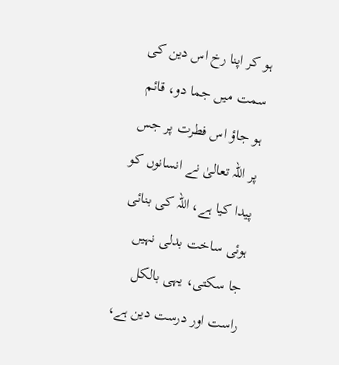ہو کر اپنا رخ اس دین کی سمت میں جما دو، قائم ہو جاؤ اس فطرت پر جس پر اللہ تعالیٰ نے انسانوں کو پیدا کیا ہے، اللہ کی بنائی ہوئی ساخت بدلی نہیں جا سکتی، یہی بالکل راست اور درست دین ہے،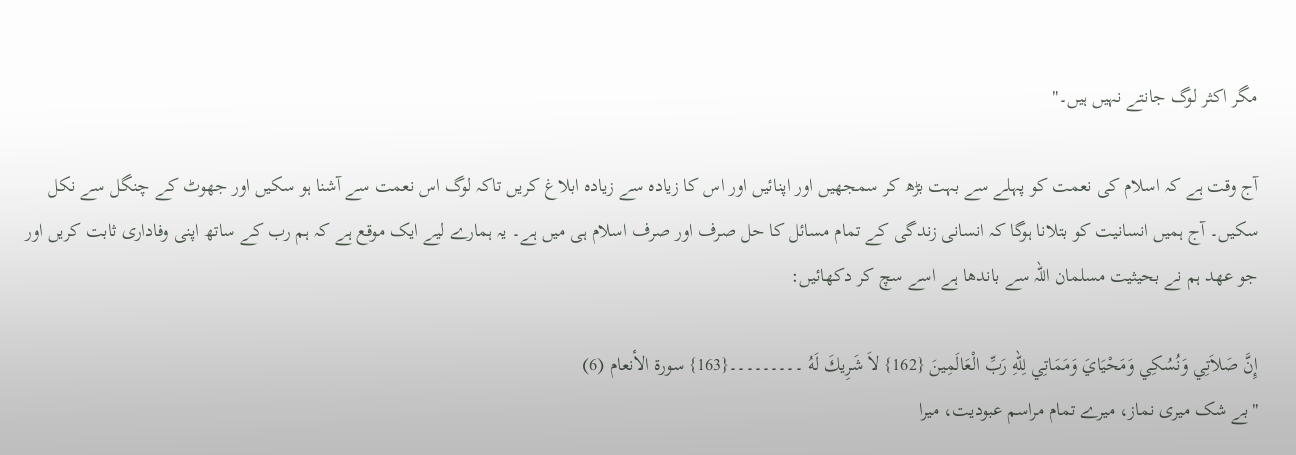مگر اکثر لوگ جانتے نہیں ہيں۔"

آج وقت ہے کہ اسلام کی نعمت کو پہلے سے بہت بڑھ کر سمجھیں اور اپنائیں اور اس کا زیادہ سے زیادہ ابلاغ کریں تاکہ لوگ اس نعمت سے آشنا ہو سکيں اور جھوٹ کے چنگل سے نکل سکیں۔ آج ہمیں انسانیت کو بتلانا ہوگا کہ انسانی زندگی کے تمام مسائل کا حل صرف اور صرف اسلام ہی میں ہے۔ یہ ہمارے لیے ایک موقع ہے کہ ہم رب کے ساتھ اپنی وفاداری ثابت کریں اور جو عھد ہم نے بحیثیت مسلمان اللہ سے باندھا ہے اسے سچ کر دکھائیں:

إِنَّ صَلاَتِي وَنُسُكِي وَمَحْيَايَ وَمَمَاتِي لِلّهِ رَبِّ الْعَالَمِينَ {162} لاَ شَرِيكَ لَهُ ۔۔۔۔۔۔۔۔۔{163} سورة الأنعام (6)
"بے شک میری نماز، میرے تمام مراسم عبودیت، میرا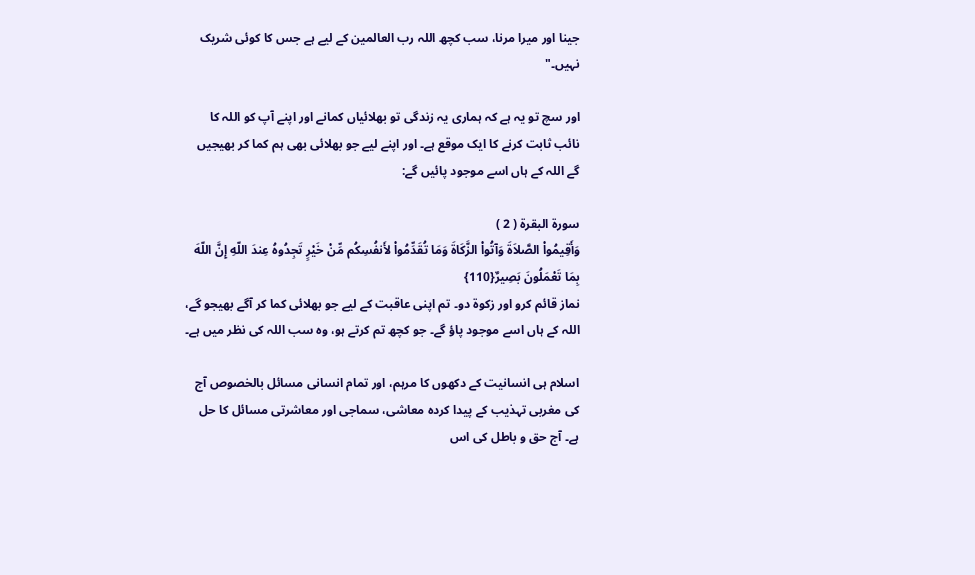جینا اور میرا مرنا، سب کچھ اللہ رب العالمین کے لیے ہے جس کا کوئی شریک نہیں۔"

اور سچ تو یہ ہے کہ ہماری یہ زندگی تو بھلائیاں کمانے اور اپنے آپ کو اللہ کا نائب ثابت کرنے کا ايک موقع ہے۔ اور اپنے لیے جو بھلائی بھی ہم کما کر بھیجیں گے اللہ کے ہاں اسے موجود پائیں گے:

سورة البقرة ( 2 )
وَأَقِيمُواْ الصَّلاَةَ وَآتُواْ الزَّكَاةَ وَمَا تُقَدِّمُواْ لأَنفُسِكُم مِّنْ خَيْرٍ تَجِدُوهُ عِندَ اللّهِ إِنَّ اللّهَ بِمَا تَعْمَلُونَ بَصِيرٌ{110}
نماز قائم کرو اور زکوۃ دو۔ تم اپنی عاقبت کے لیے جو بھلائی کما کر آگے بھیجو گے، اللہ کے ہاں اسے موجود پاؤ گے۔ جو کچھ تم کرتے ہو، وہ سب اللہ کی نظر میں ہے۔

اسلام ہی انسانیت کے دکھوں کا مرہم، اور تمام انسانی مسائل بالخصوص آج کی مغربی تہذیب کے پیدا کردہ معاشی، سماجی اور معاشرتی مسائل کا حل ہے۔ آج حق و باطل کی اس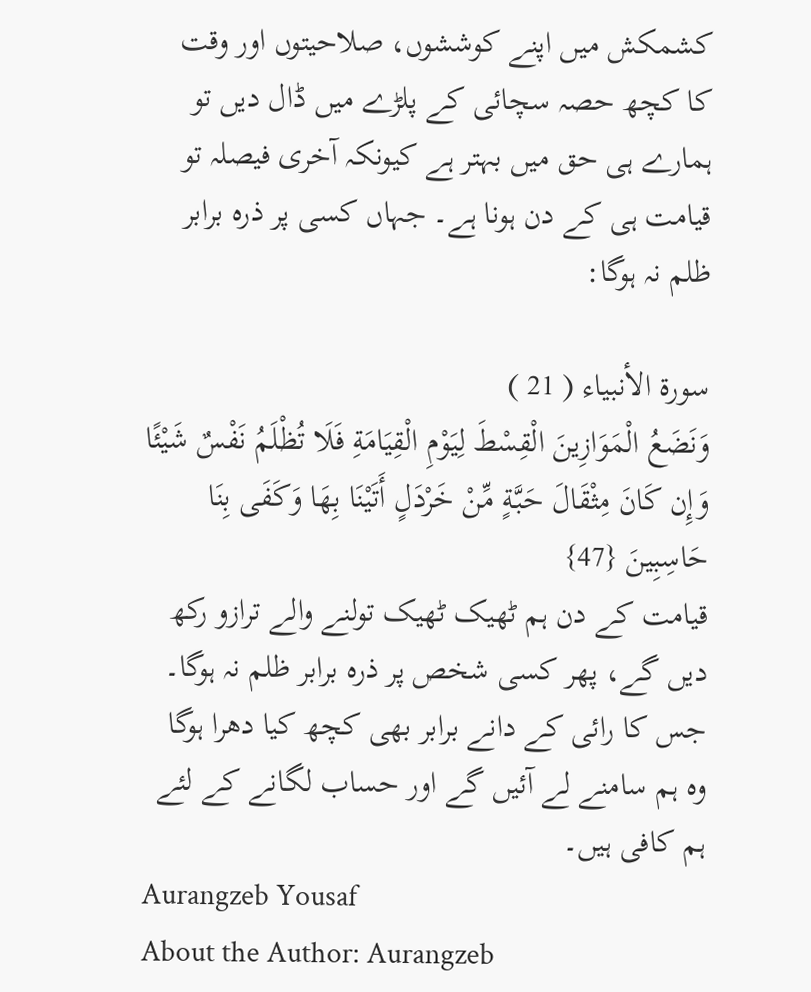کشمکش میں اپنے کوششوں، صلاحیتوں اور وقت کا کچھ حصہ سچائی کے پلڑے میں ڈال دیں تو ہمارے ہی حق میں بہتر ہے کیونکہ آخری فیصلہ تو قیامت ہی کے دن ہونا ہے۔ جہاں کسی پر ذرہ برابر ظلم نہ ہوگا:

سورة الأنبياء ( 21 )
وَنَضَعُ الْمَوَازِينَ الْقِسْطَ لِيَوْمِ الْقِيَامَةِ فَلَا تُظْلَمُ نَفْسٌ شَيْئًا وَإِن كَانَ مِثْقَالَ حَبَّةٍ مِّنْ خَرْدَلٍ أَتَيْنَا بِهَا وَكَفَى بِنَا حَاسِبِينَ {47}
قیامت کے دن ہم ٹھیک ٹھیک تولنے والے ترازو رکھ دیں گے، پھر کسی شخص پر ذرہ برابر ظلم نہ ہوگا۔ جس کا رائی کے دانے برابر بھی کچھ کیا دھرا ہوگا وہ ہم سامنے لے آئیں گے اور حساب لگانے کے لئے ہم کافی ہیں۔
Aurangzeb Yousaf
About the Author: Aurangzeb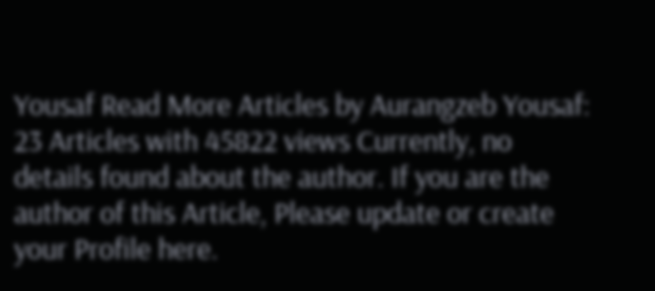Yousaf Read More Articles by Aurangzeb Yousaf: 23 Articles with 45822 views Currently, no details found about the author. If you are the author of this Article, Please update or create your Profile here.